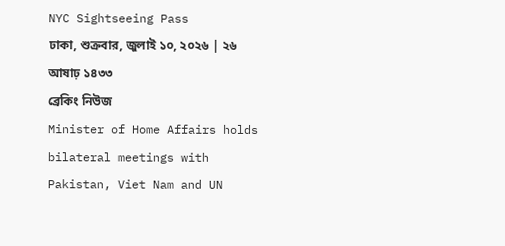NYC Sightseeing Pass
ঢাকা, শুক্রবার, জুলাই ১০, ২০২৬ | ২৬ আষাঢ় ১৪৩৩
ব্রেকিং নিউজ
Minister of Home Affairs holds bilateral meetings with Pakistan, Viet Nam and UN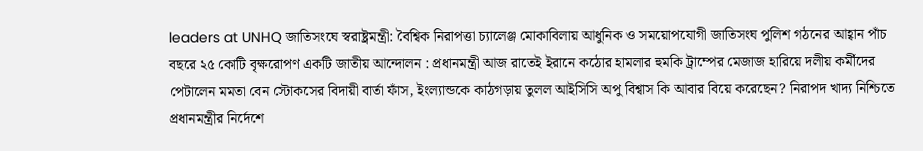leaders at UNHQ জাতিসংঘে স্বরাষ্ট্রমন্ত্রী: বৈশ্বিক নিরাপত্তা চ্যালেঞ্জ মোকাবিলায় আধুনিক ও সময়োপযোগী জাতিসংঘ পুলিশ গঠনের আহ্বান পাঁচ বছরে ২৫ কোটি বৃক্ষরোপণ একটি জাতীয় আন্দোলন : প্রধানমন্ত্রী আজ রাতেই ইরানে কঠোর হামলার হুমকি ট্রাম্পের মেজাজ হারিয়ে দলীয় কর্মীদের পেটালেন মমতা বেন স্টোকসের বিদায়ী বার্তা ফাঁস, ইংল্যান্ডকে কাঠগড়ায় তুলল আইসিসি অপু বিশ্বাস কি আবার বিয়ে করেছেন? নিরাপদ খাদ্য নিশ্চিতে প্রধানমন্ত্রীর নির্দেশে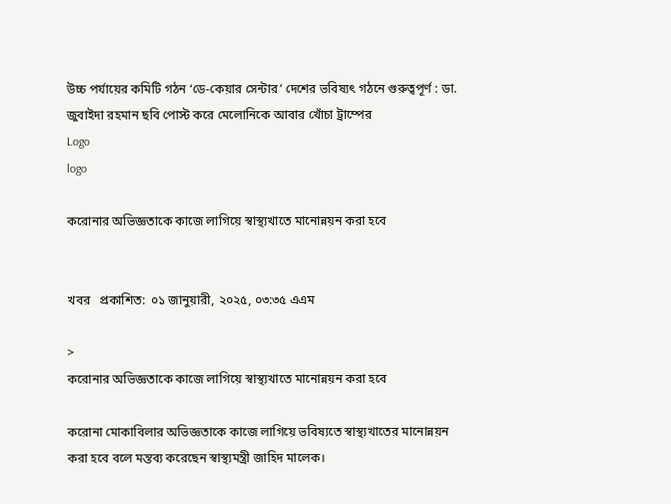উচ্চ পর্যায়ের কমিটি গঠন ‘ডে-কেয়ার সেন্টার’ দেশের ভবিষ্যৎ গঠনে গুরুত্বপূর্ণ : ডা. জুবাইদা রহমান ছবি পোস্ট করে মেলোনিকে আবার খোঁচা ট্রাম্পের
Logo
logo

করোনার অভিজ্ঞতাকে কাজে লাগিয়ে স্বাস্থ্যখাতে মানোন্নয়ন করা হবে


খবর   প্রকাশিত:  ০১ জানুয়ারী, ২০২৫, ০৩:৩৫ এএম

>
করোনার অভিজ্ঞতাকে কাজে লাগিয়ে স্বাস্থ্যখাতে মানোন্নয়ন করা হবে

করোনা মোকাবিলার অভিজ্ঞতাকে কাজে লাগিয়ে ভবিষ্যতে স্বাস্থ্যখাতের মানোন্নয়ন করা হবে বলে মন্তব্য করেছেন স্বাস্থ্যমন্ত্রী জাহিদ মালেক।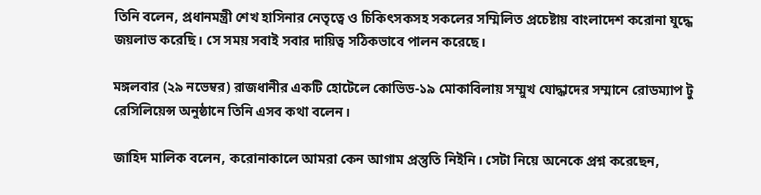তিনি বলেন, প্রধানমন্ত্রী শেখ হাসিনার নেতৃত্বে ও চিকিৎসকসহ সকলের সম্মিলিত প্রচেষ্টায় বাংলাদেশ করোনা যুদ্ধে জয়লাভ করেছি। সে সময় সবাই সবার দায়িত্ব সঠিকভাবে পালন করেছে।

মঙ্গলবার (২৯ নভেম্বর) রাজধানীর একটি হোটেলে কোভিড-১৯ মোকাবিলায় সম্মুখ যোদ্ধাদের সম্মানে রোডম্যাপ টু রেসিলিয়েন্স অনুষ্ঠানে তিনি এসব কথা বলেন।

জাহিদ মালিক বলেন, করোনাকালে আমরা কেন আগাম প্রস্তুতি নিইনি। সেটা নিয়ে অনেকে প্রশ্ন করেছেন,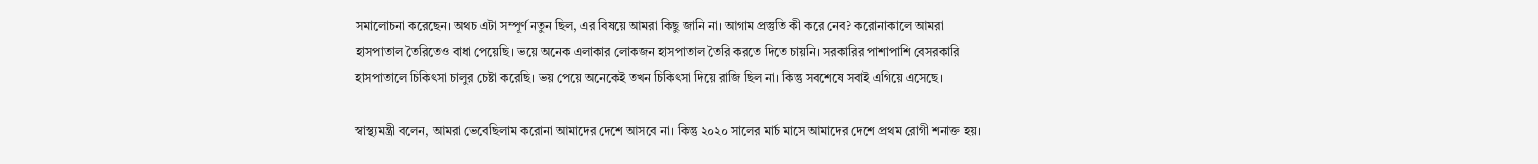সমালোচনা করেছেন। অথচ এটা সম্পূর্ণ নতুন ছিল, এর বিষয়ে আমরা কিছু জানি না। আগাম প্রস্তুতি কী করে নেব? করোনাকালে আমরা হাসপাতাল তৈরিতেও বাধা পেয়েছি। ভয়ে অনেক এলাকার লোকজন হাসপাতাল তৈরি করতে দিতে চায়নি। সরকারির পাশাপাশি বেসরকারি হাসপাতালে চিকিৎসা চালুর চেষ্টা করেছি। ভয় পেয়ে অনেকেই তখন চিকিৎসা দিয়ে রাজি ছিল না। কিন্তু সবশেষে সবাই এগিয়ে এসেছে।

স্বাস্থ্যমন্ত্রী বলেন, আমরা ভেবেছিলাম করোনা আমাদের দেশে আসবে না। কিন্তু ২০২০ সালের মার্চ মাসে আমাদের দেশে প্রথম রোগী শনাক্ত হয়।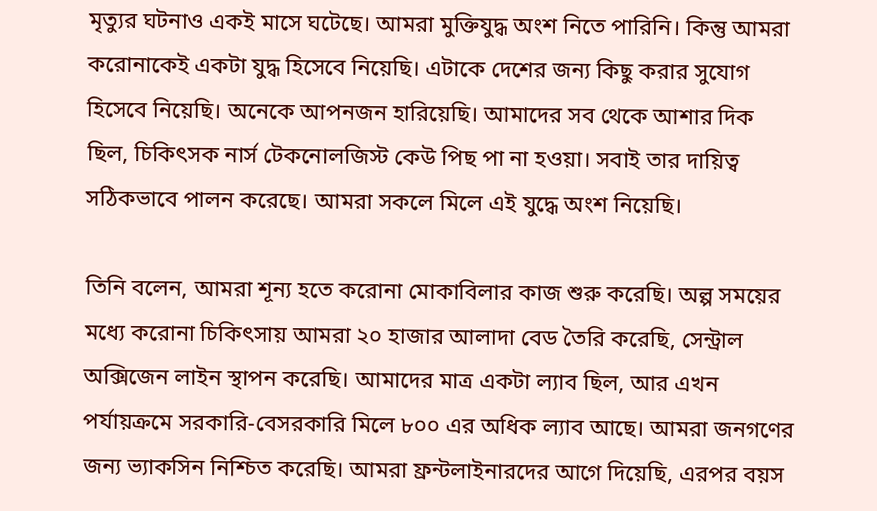মৃত্যুর ঘটনাও একই মাসে ঘটেছে। আমরা মুক্তিযুদ্ধ অংশ নিতে পারিনি। কিন্তু আমরা করোনাকেই একটা যুদ্ধ হিসেবে নিয়েছি। এটাকে দেশের জন্য কিছু করার সুযোগ হিসেবে নিয়েছি। অনেকে আপনজন হারিয়েছি। আমাদের সব থেকে আশার দিক ছিল, চিকিৎসক নার্স টেকনোলজিস্ট কেউ পিছ পা না হওয়া। সবাই তার দায়িত্ব সঠিকভাবে পালন করেছে। আমরা সকলে মিলে এই যুদ্ধে অংশ নিয়েছি।

তিনি বলেন, আমরা শূন্য হতে করোনা মোকাবিলার কাজ শুরু করেছি। অল্প সময়ের মধ্যে করোনা চিকিৎসায় আমরা ২০ হাজার আলাদা বেড তৈরি করেছি, সেন্ট্রাল অক্সিজেন লাইন স্থাপন করেছি। আমাদের মাত্র একটা ল্যাব ছিল, আর এখন পর্যায়ক্রমে সরকারি-বেসরকারি মিলে ৮০০ এর অধিক ল্যাব আছে। আমরা জনগণের জন্য ভ্যাকসিন নিশ্চিত করেছি। আমরা ফ্রন্টলাইনারদের আগে দিয়েছি, এরপর বয়স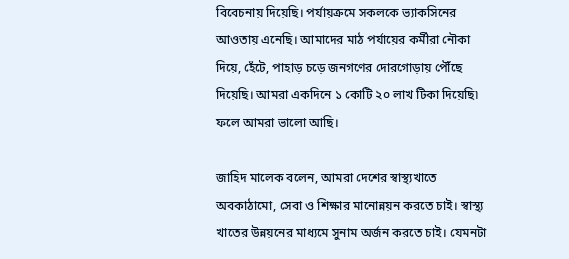বিবেচনায় দিয়েছি। পর্যায়ক্রমে সকলকে ভ্যাকসিনের আওতায় এনেছি। আমাদের মাঠ পর্যায়ের কর্মীরা নৌকা দিয়ে, হেঁটে, পাহাড় চড়ে জনগণের দোরগোড়ায় পৌঁছে দিয়েছি। আমরা একদিনে ১ কোটি ২০ লাখ টিকা দিয়েছি৷ ফলে আমরা ভালো আছি।

জাহিদ মালেক বলেন, আমরা দেশের স্বাস্থ্যখাতে অবকাঠামো, সেবা ও শিক্ষার মানোন্নয়ন করতে চাই। স্বাস্থ্য খাতের উন্নয়নের মাধ্যমে সুনাম অর্জন করতে চাই। যেমনটা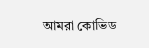আমরা কোভিড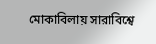মোকাবিলায় সারাবিশ্বে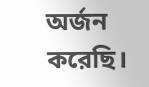অর্জন করেছি।